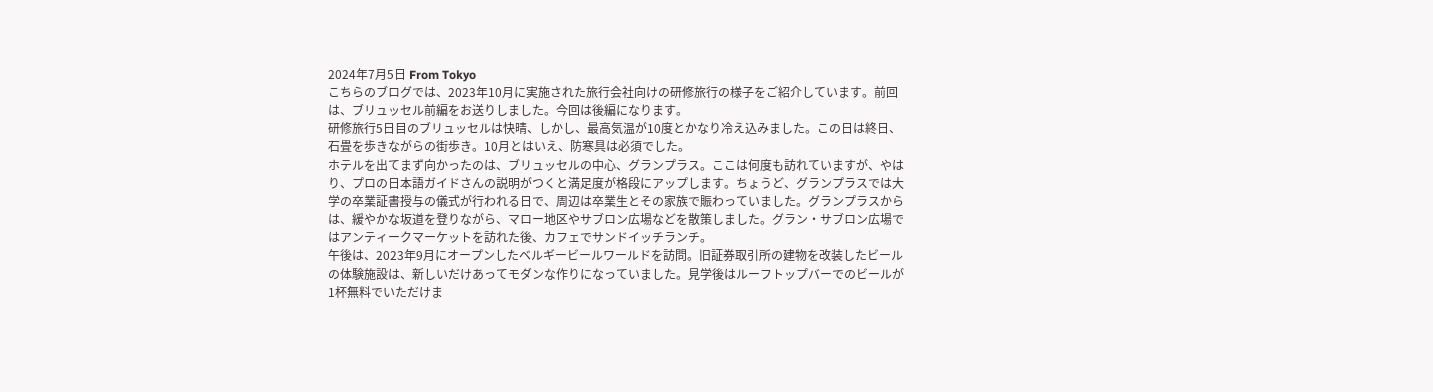2024年7月5日 From Tokyo
こちらのブログでは、2023年10月に実施された旅行会社向けの研修旅行の様子をご紹介しています。前回は、ブリュッセル前編をお送りしました。今回は後編になります。
研修旅行5日目のブリュッセルは快晴、しかし、最高気温が10度とかなり冷え込みました。この日は終日、石畳を歩きながらの街歩き。10月とはいえ、防寒具は必須でした。
ホテルを出てまず向かったのは、ブリュッセルの中心、グランプラス。ここは何度も訪れていますが、やはり、プロの日本語ガイドさんの説明がつくと満足度が格段にアップします。ちょうど、グランプラスでは大学の卒業証書授与の儀式が行われる日で、周辺は卒業生とその家族で賑わっていました。グランプラスからは、緩やかな坂道を登りながら、マロー地区やサブロン広場などを散策しました。グラン・サブロン広場ではアンティークマーケットを訪れた後、カフェでサンドイッチランチ。
午後は、2023年9月にオープンしたベルギービールワールドを訪問。旧証券取引所の建物を改装したビールの体験施設は、新しいだけあってモダンな作りになっていました。見学後はルーフトップバーでのビールが1杯無料でいただけま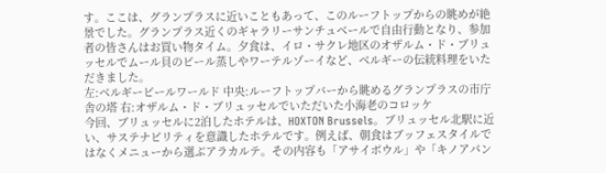す。ここは、グランプラスに近いこともあって、このルーフトップからの眺めが絶景でした。グランプラス近くのギャラリーサンチュベールで自由行動となり、参加者の皆さんはお買い物タイム。夕食は、イロ・サクレ地区のオザルム・ド・ブリュッセルでムール貝のビール蒸しやワーテルゾーイなど、ベルギーの伝統料理をいただきました。
左:ベルギービールワールド 中央:ルーフトップバーから眺めるグランプラスの市庁舎の塔 右:オザルム・ド・ブリュッセルでいただいた小海老のコロッケ
今回、ブリュッセルに2泊したホテルは、HOXTON Brussels。ブリュッセル北駅に近い、サステナビリティを意識したホテルです。例えば、朝食はブッフェスタイルではなくメニューから選ぶアラカルテ。その内容も「アサイボウル」や「キノアパン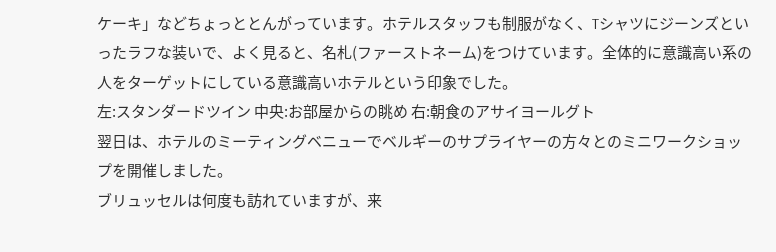ケーキ」などちょっととんがっています。ホテルスタッフも制服がなく、Tシャツにジーンズといったラフな装いで、よく見ると、名札(ファーストネーム)をつけています。全体的に意識高い系の人をターゲットにしている意識高いホテルという印象でした。
左:スタンダードツイン 中央:お部屋からの眺め 右:朝食のアサイヨールグト
翌日は、ホテルのミーティングベニューでベルギーのサプライヤーの方々とのミニワークショップを開催しました。
ブリュッセルは何度も訪れていますが、来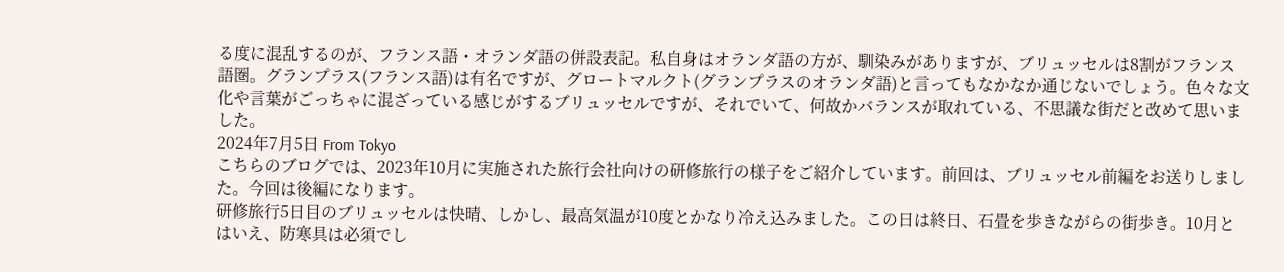る度に混乱するのが、フランス語・オランダ語の併設表記。私自身はオランダ語の方が、馴染みがありますが、ブリュッセルは8割がフランス語圏。グランプラス(フランス語)は有名ですが、グロートマルクト(グランプラスのオランダ語)と言ってもなかなか通じないでしょう。色々な文化や言葉がごっちゃに混ざっている感じがするブリュッセルですが、それでいて、何故かバランスが取れている、不思議な街だと改めて思いました。
2024年7月5日 From Tokyo
こちらのブログでは、2023年10月に実施された旅行会社向けの研修旅行の様子をご紹介しています。前回は、ブリュッセル前編をお送りしました。今回は後編になります。
研修旅行5日目のブリュッセルは快晴、しかし、最高気温が10度とかなり冷え込みました。この日は終日、石畳を歩きながらの街歩き。10月とはいえ、防寒具は必須でし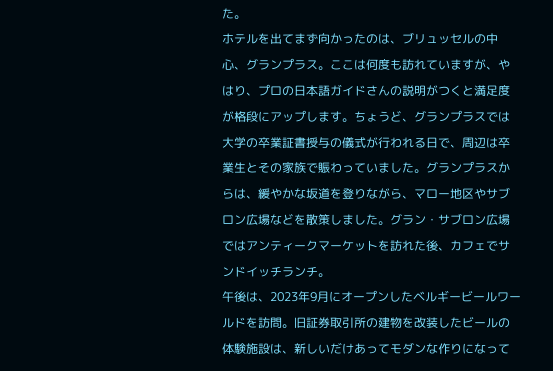た。
ホテルを出てまず向かったのは、ブリュッセルの中心、グランプラス。ここは何度も訪れていますが、やはり、プロの日本語ガイドさんの説明がつくと満足度が格段にアップします。ちょうど、グランプラスでは大学の卒業証書授与の儀式が行われる日で、周辺は卒業生とその家族で賑わっていました。グランプラスからは、緩やかな坂道を登りながら、マロー地区やサブロン広場などを散策しました。グラン・サブロン広場ではアンティークマーケットを訪れた後、カフェでサンドイッチランチ。
午後は、2023年9月にオープンしたベルギービールワールドを訪問。旧証券取引所の建物を改装したビールの体験施設は、新しいだけあってモダンな作りになって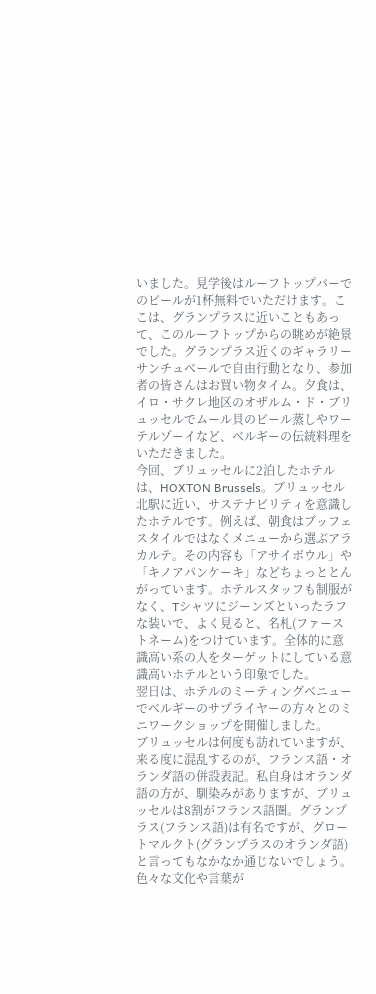いました。見学後はルーフトップバーでのビールが1杯無料でいただけます。ここは、グランプラスに近いこともあって、このルーフトップからの眺めが絶景でした。グランプラス近くのギャラリーサンチュベールで自由行動となり、参加者の皆さんはお買い物タイム。夕食は、イロ・サクレ地区のオザルム・ド・ブリュッセルでムール貝のビール蒸しやワーテルゾーイなど、ベルギーの伝統料理をいただきました。
今回、ブリュッセルに2泊したホテルは、HOXTON Brussels。ブリュッセル北駅に近い、サステナビリティを意識したホテルです。例えば、朝食はブッフェスタイルではなくメニューから選ぶアラカルテ。その内容も「アサイボウル」や「キノアパンケーキ」などちょっととんがっています。ホテルスタッフも制服がなく、Tシャツにジーンズといったラフな装いで、よく見ると、名札(ファーストネーム)をつけています。全体的に意識高い系の人をターゲットにしている意識高いホテルという印象でした。
翌日は、ホテルのミーティングベニューでベルギーのサプライヤーの方々とのミニワークショップを開催しました。
ブリュッセルは何度も訪れていますが、来る度に混乱するのが、フランス語・オランダ語の併設表記。私自身はオランダ語の方が、馴染みがありますが、ブリュッセルは8割がフランス語圏。グランプラス(フランス語)は有名ですが、グロートマルクト(グランプラスのオランダ語)と言ってもなかなか通じないでしょう。色々な文化や言葉が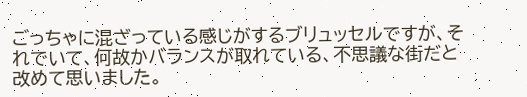ごっちゃに混ざっている感じがするブリュッセルですが、それでいて、何故かバランスが取れている、不思議な街だと改めて思いました。